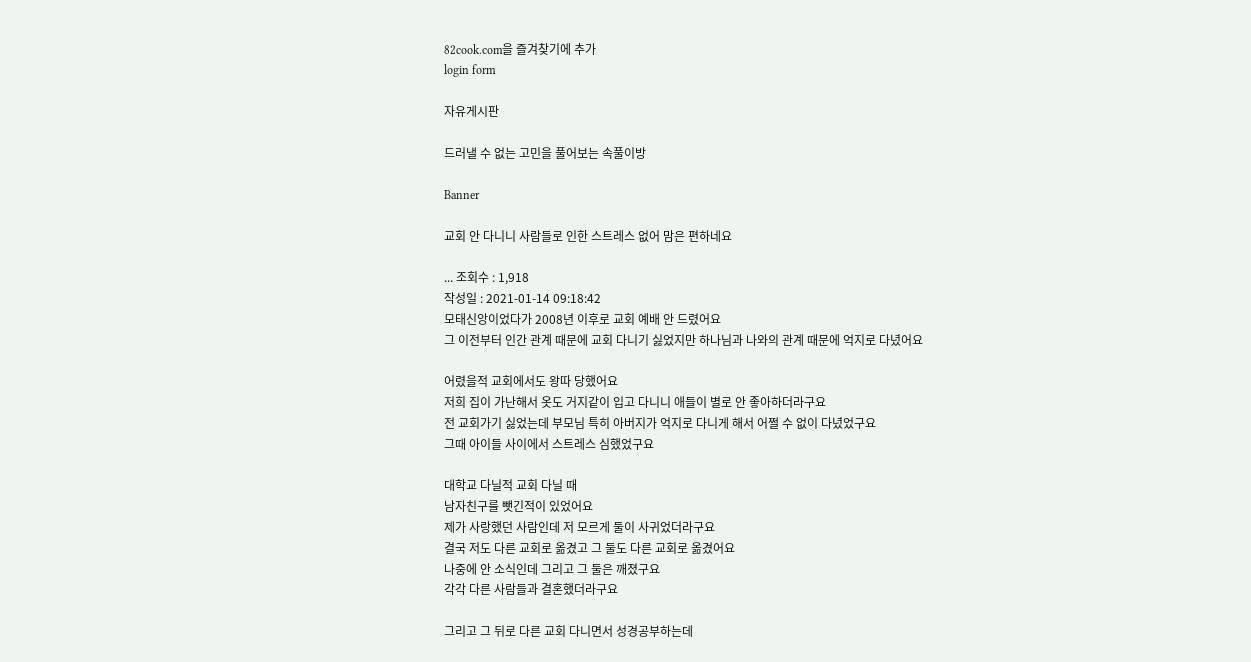82cook.com을 즐겨찾기에 추가
login form

자유게시판

드러낼 수 없는 고민을 풀어보는 속풀이방

Banner

교회 안 다니니 사람들로 인한 스트레스 없어 맘은 편하네요

... 조회수 : 1,918
작성일 : 2021-01-14 09:18:42
모태신앙이었다가 2008년 이후로 교회 예배 안 드렸어요
그 이전부터 인간 관계 때문에 교회 다니기 싫었지만 하나님과 나와의 관계 때문에 억지로 다녔어요

어렸을적 교회에서도 왕따 당했어요
저희 집이 가난해서 옷도 거지같이 입고 다니니 애들이 별로 안 좋아하더라구요
전 교회가기 싫었는데 부모님 특히 아버지가 억지로 다니게 해서 어쩔 수 없이 다녔었구요
그때 아이들 사이에서 스트레스 심했었구요

대학교 다닐적 교회 다닐 때
남자친구를 뺏긴적이 있었어요
제가 사랑했던 사람인데 저 모르게 둘이 사귀었더라구요
결국 저도 다른 교회로 옮겼고 그 둘도 다른 교회로 옮겼어요
나중에 안 소식인데 그리고 그 둘은 깨졌구요
각각 다른 사람들과 결혼했더라구요

그리고 그 뒤로 다른 교회 다니면서 성경공부하는데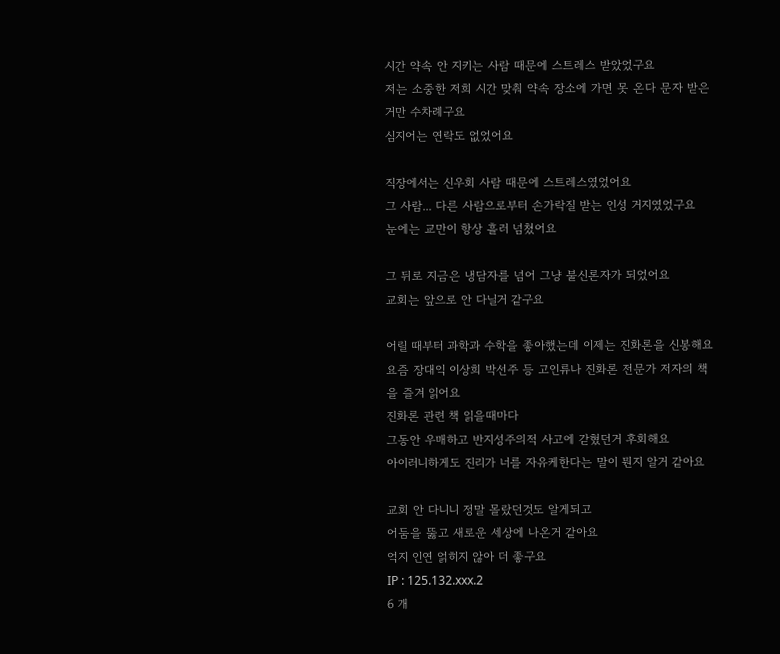시간 약속 안 지키는 사람 때문에 스트레스 받았었구요
저는 소중한 저희 시간 맞춰 약속 장소에 가면 못 온다 문자 받은거만 수차례구요
심지어는 연락도 없었어요

직장에서는 신우회 사람 때문에 스트레스였었어요
그 사람... 다른 사람으로부터 손가락질 받는 인성 거지였었구요
눈에는 교만이 항상 흘러 넘쳤어요

그 뒤로 지금은 냉담자를 넘어 그냥 불신론자가 되었어요
교회는 앞으로 안 다닐거 같구요

어릴 때부터 과학과 수학을 좋아했는데 이제는 진화론을 신봉해요
요즘 장대익 이상희 박선주 등 고인류나 진화론 전문가 저자의 책을 즐겨 읽어요
진화론 관련 책 읽을때마다
그동안 우매하고 반지성주의적 사고에 갇혔던거 후회해요
아이러니하게도 진리가 너를 자유케한다는 말이 뭔지 알거 같아요

교회 안 다니니 정말 몰랐던것도 알게되고
어둠을 뚫고 새로운 세상에 나온거 같아요
억지 인연 얽히지 않아 더 좋구요
IP : 125.132.xxx.2
6 개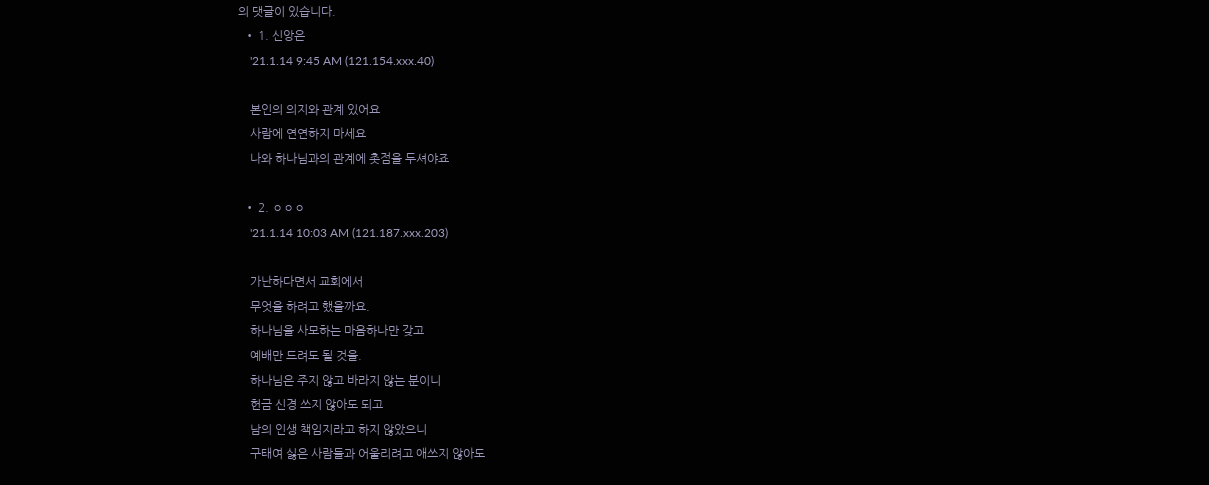의 댓글이 있습니다.
  • 1. 신앙은
    '21.1.14 9:45 AM (121.154.xxx.40)

    본인의 의지와 관계 있어요
    사람에 연연하지 마세요
    나와 하나님과의 관계에 촛점을 두셔야죠

  • 2. ㅇㅇㅇ
    '21.1.14 10:03 AM (121.187.xxx.203)

    가난하다면서 교회에서
    무엇을 하려고 했을까요.
    하나님을 사모하는 마음하나만 갖고
    예배만 드려도 될 것을.
    하나님은 주지 않고 바라지 않는 분이니
    헌금 신경 쓰지 않아도 되고
    남의 인생 책임지라고 하지 않았으니
    구태여 싫은 사람들과 어울리려고 애쓰지 않아도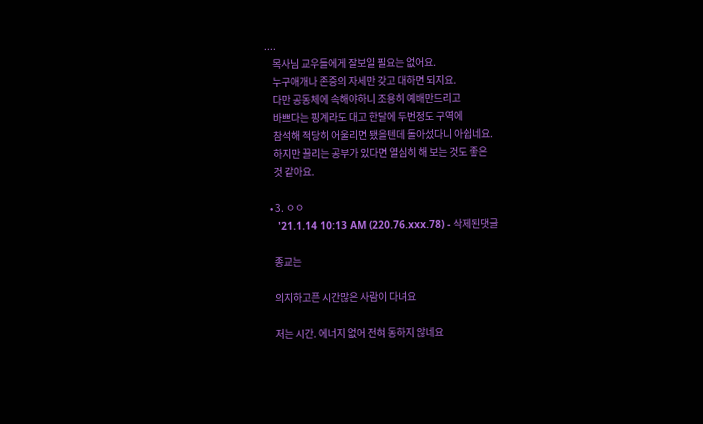....
    목사님 교우들에게 잘보일 필요는 없어요.
    누구애개나 존증의 자세만 갖고 대하면 되지요.
    다만 공동체에 속해야하니 조용히 예배만드리고
    바쁘다는 핑계라도 대고 한달에 두번정도 구역에
    참석해 적당히 어울리면 됐을텐데 돌아섰다니 아쉽네요.
    하지만 끌리는 공부가 있다면 열심히 해 보는 것도 좋은
    것 같아요.

  • 3. ㅇㅇ
    '21.1.14 10:13 AM (220.76.xxx.78) - 삭제된댓글

    종교는

    의지하고픈 시간많은 사람이 다녀요

    저는 시간. 에너지 없어 전혀 동하지 않네요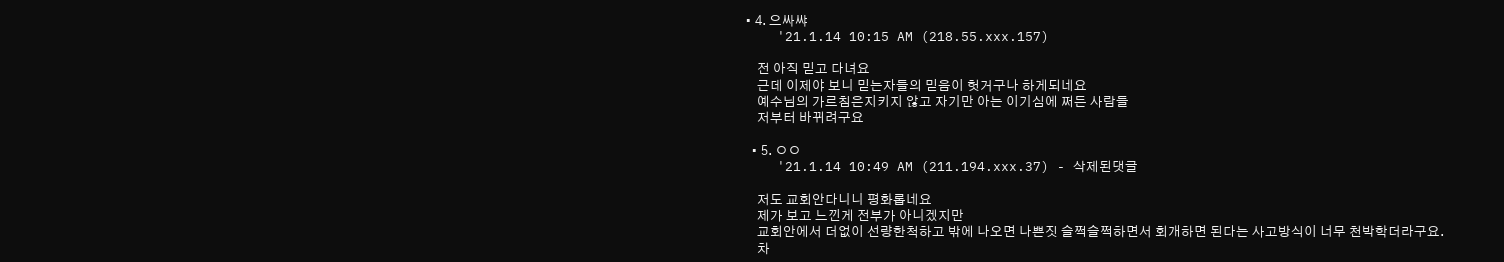• 4. 으싸쌰
    '21.1.14 10:15 AM (218.55.xxx.157)

    전 아직 믿고 다녀요
    근데 이제야 보니 믿는자들의 믿음이 헛거구나 하게되네요
    예수님의 가르침은지키지 않고 자기만 아는 이기심에 쩌든 사람들
    저부터 바뀌려구요

  • 5. ㅇㅇ
    '21.1.14 10:49 AM (211.194.xxx.37) - 삭제된댓글

    저도 교회안다니니 평화롭네요
    제가 보고 느낀게 전부가 아니겠지만
    교회안에서 더없이 선량한척하고 밖에 나오면 나쁜짓 슬쩍슬쩍하면서 회개하면 된다는 사고방식이 너무 천박학더라구요.
    차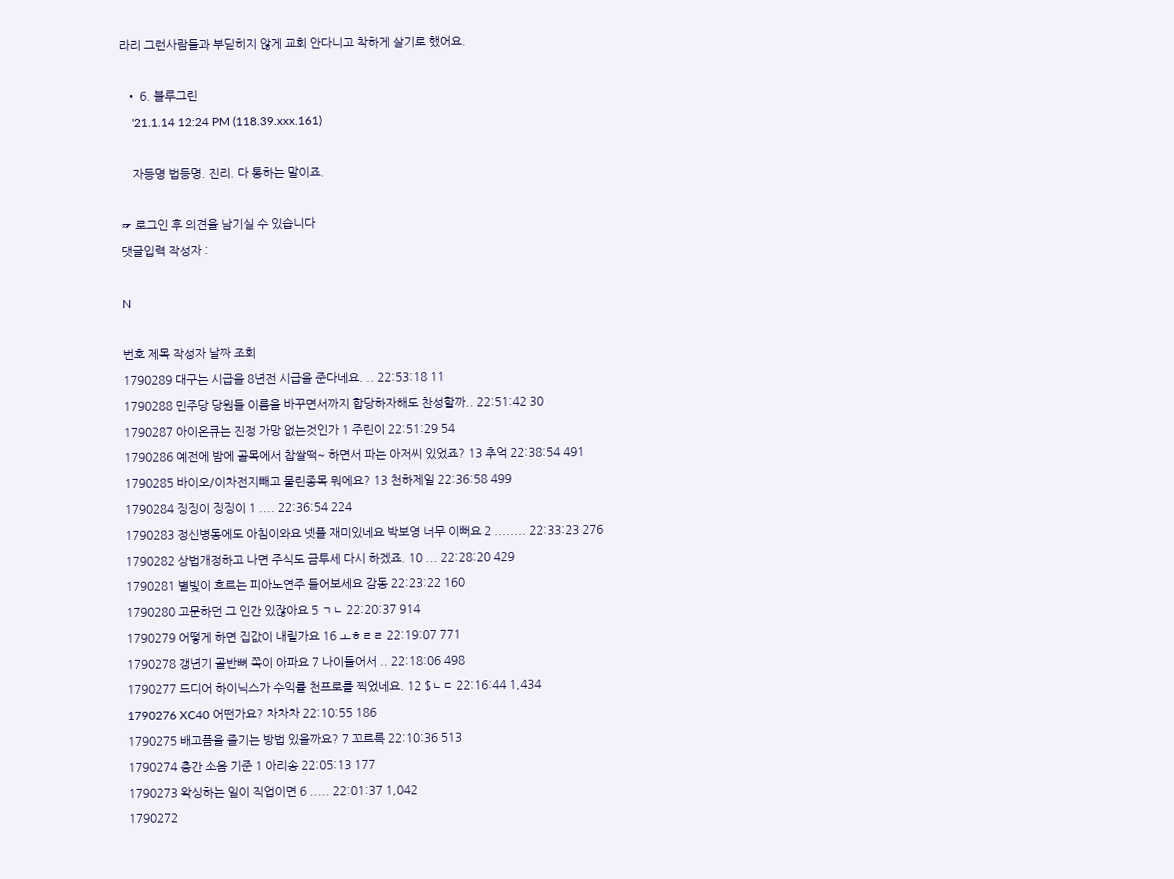라리 그런사람들과 부딛히지 않게 교회 안다니고 착하게 살기로 했어요.

  • 6. 블루그린
    '21.1.14 12:24 PM (118.39.xxx.161)

    자등명 법등명. 진리. 다 통하는 말이죠.

☞ 로그인 후 의견을 남기실 수 있습니다
댓글입력 작성자 :

N

번호 제목 작성자 날짜 조회
1790289 대구는 시급을 8년전 시급을 준다네요. .. 22:53:18 11
1790288 민주당 당원들 이름을 바꾸면서까지 합당하자해도 찬성할까.. 22:51:42 30
1790287 아이온큐는 진정 가망 없는것인가 1 주린이 22:51:29 54
1790286 예전에 밤에 골목에서 찹쌀떡~ 하면서 파는 아저씨 있었죠? 13 추억 22:38:54 491
1790285 바이오/이차전지빼고 물린종목 뭐에요? 13 천하제일 22:36:58 499
1790284 징징이 징징이 1 .... 22:36:54 224
1790283 정신병동에도 아침이와요 넷플 재미있네요 박보영 너무 이뻐요 2 ........ 22:33:23 276
1790282 상법개정하고 나면 주식도 금투세 다시 하겠죠. 10 ... 22:28:20 429
1790281 별빛이 흐르는 피아노연주 들어보세요 감동 22:23:22 160
1790280 고문하던 그 인간 있잖아요 5 ㄱㄴ 22:20:37 914
1790279 어떻게 하면 집값이 내릴가요 16 ㅗㅎㄹㄹ 22:19:07 771
1790278 갱년기 골반뼈 쪽이 아파요 7 나이들어서 .. 22:18:06 498
1790277 드디어 하이닉스가 수익률 천프로를 찍었네요. 12 $ㄴㄷ 22:16:44 1,434
1790276 XC40 어떤가요? 차차차 22:10:55 186
1790275 배고픔을 즐기는 방법 있을까요? 7 꼬르륵 22:10:36 513
1790274 층간 소음 기준 1 아리송 22:05:13 177
1790273 왁싱하는 일이 직업이면 6 ..... 22:01:37 1,042
1790272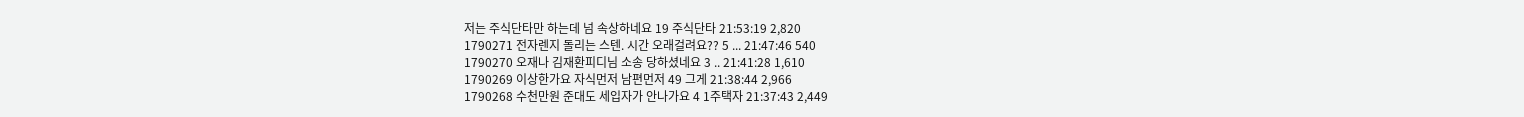저는 주식단타만 하는데 넘 속상하네요 19 주식단타 21:53:19 2,820
1790271 전자렌지 돌리는 스텐. 시간 오래걸려요?? 5 ... 21:47:46 540
1790270 오재나 김재환피디님 소송 당하셨네요 3 .. 21:41:28 1,610
1790269 이상한가요 자식먼저 남편먼저 49 그게 21:38:44 2,966
1790268 수천만원 준대도 세입자가 안나가요 4 1주택자 21:37:43 2,449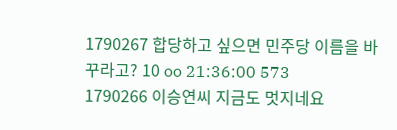1790267 합당하고 싶으면 민주당 이름을 바꾸라고? 10 oo 21:36:00 573
1790266 이승연씨 지금도 멋지네요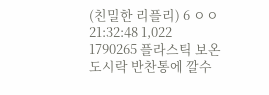(친밀한 리플리) 6 ㅇㅇ 21:32:48 1,022
1790265 플라스틱 보온도시락 반찬통에 깔수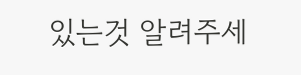있는것 알려주세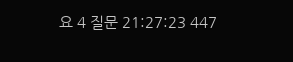요 4 질문 21:27:23 447